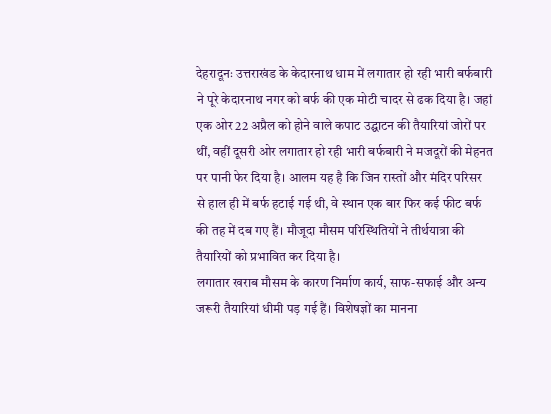देहरादूनः उत्तराखंड के केदारनाथ धाम में लगातार हो रही भारी बर्फबारी ने पूरे केदारनाथ नगर को बर्फ की एक मोटी चादर से ढक दिया है। जहां एक ओर 22 अप्रैल को होने वाले कपाट उद्घाटन की तैयारियां जोरों पर थीं, वहीं दूसरी ओर लगातार हो रही भारी बर्फबारी ने मजदूरों की मेहनत पर पानी फेर दिया है। आलम यह है कि जिन रास्तों और मंदिर परिसर से हाल ही में बर्फ हटाई गई थी, वे स्थान एक बार फिर कई फीट बर्फ की तह में दब गए हैं। मौजूदा मौसम परिस्थितियों ने तीर्थयात्रा की तैयारियों को प्रभावित कर दिया है।
लगातार खराब मौसम के कारण निर्माण कार्य, साफ-सफाई और अन्य जरूरी तैयारियां धीमी पड़ गई हैं। विशेषज्ञों का मानना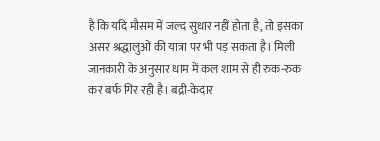है कि यदि मौसम में जल्द सुधार नहीं होता है, तो इसका असर श्रद्धालुओं की यात्रा पर भी पड़ सकता है। मिली जानकारी के अनुसार धाम में कल शाम से ही रुक-रुक कर बर्फ गिर रही है। बद्री-केदार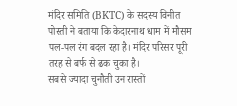मंदिर समिति (BKTC) के सदस्य विनीत पोस्ती ने बताया कि केदारनाथ धाम में मौसम पल-पल रंग बदल रहा है। मंदिर परिसर पूरी तरह से बर्फ से ढक चुका है।
सबसे ज्यादा चुनौती उन रास्तों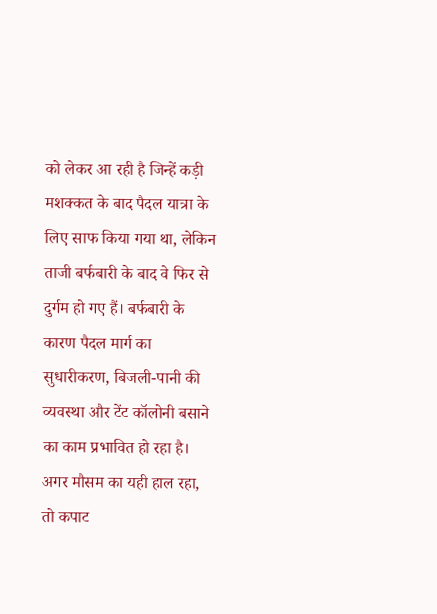को लेकर आ रही है जिन्हें कड़ी मशक्कत के बाद पैदल यात्रा के लिए साफ किया गया था, लेकिन ताजी बर्फबारी के बाद वे फिर से दुर्गम हो गए हैं। बर्फबारी के कारण पैदल मार्ग का सुधारीकरण, बिजली-पानी की व्यवस्था और टेंट कॉलोनी बसाने का काम प्रभावित हो रहा है। अगर मौसम का यही हाल रहा, तो कपाट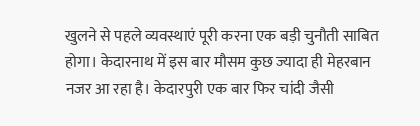खुलने से पहले व्यवस्थाएं पूरी करना एक बड़ी चुनौती साबित होगा। केदारनाथ में इस बार मौसम कुछ ज्यादा ही मेहरबान नजर आ रहा है। केदारपुरी एक बार फिर चांदी जैसी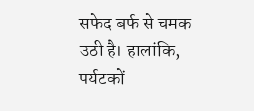सफेद बर्फ से चमक उठी है। हालांकि, पर्यटकों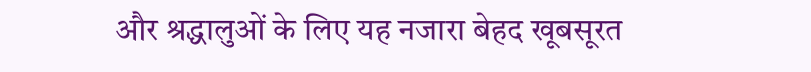और श्रद्धालुओं के लिए यह नजारा बेहद खूबसूरत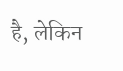है, लेकिन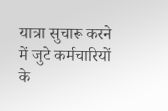यात्रा सुचारू करने में जुटे कर्मचारियों के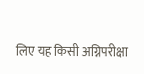लिए यह किसी अग्निपरीक्षा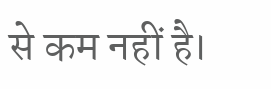से कम नहीं है।